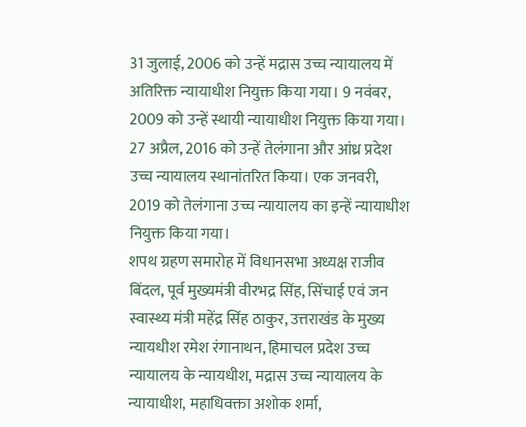31 जुलाई, 2006 को उन्हें मद्रास उच्च न्यायालय में अतिरिक्त न्यायाधीश नियुक्त किया गया। 9 नवंबर, 2009 को उन्हें स्थायी न्यायाधीश नियुक्त किया गया। 27 अप्रैल, 2016 को उन्हें तेलंगाना और आंध्र प्रदेश उच्च न्यायालय स्थानांतरित किया। एक जनवरी, 2019 को तेलंगाना उच्च न्यायालय का इन्हें न्यायाधीश नियुक्त किया गया।
शपथ ग्रहण समारोह में विधानसभा अध्यक्ष राजीव बिंदल, पूर्व मुख्यमंत्री वीरभद्र सिंह, सिंचाई एवं जन स्वास्थ्य मंत्री महेंद्र सिंह ठाकुर, उत्तराखंड के मुख्य न्यायधीश रमेश रंगानाथन, हिमाचल प्रदेश उच्च न्यायालय के न्यायधीश, मद्रास उच्च न्यायालय के न्यायाधीश, महाधिवक्ता अशोक शर्मा,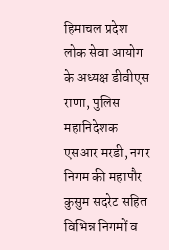हिमाचल प्रदेश लोक सेवा आयोग के अध्यक्ष डीवीएस राणा, पुलिस महानिदेशक एसआर मरडी, नगर निगम की महापौर कुसुम सदरेट सहित विभिन्न निगमों व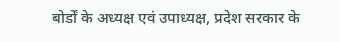बोर्डों के अध्यक्ष एवं उपाध्यक्ष, प्रदेश सरकार के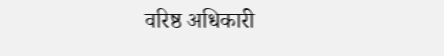वरिष्ठ अधिकारी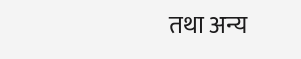तथा अन्य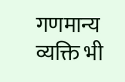गणमान्य व्यक्ति भी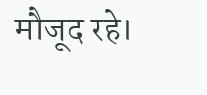मौजूद रहे।